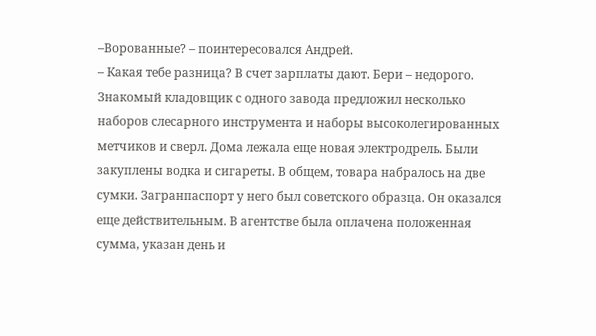–Ворованные? – поинтересовался Андрей.
– Какая тебе разница? В счет зарплаты дают. Бери – недорого.
Знакомый кладовщик с одного завода предложил несколько наборов слесарного инструмента и наборы высоколегированных метчиков и сверл. Дома лежала еще новая электродрель. Были закуплены водка и сигареты. В общем, товара набралось на две сумки. Загранпаспорт у него был советского образца. Он оказался еще действительным. В агентстве была оплачена положенная сумма, указан день и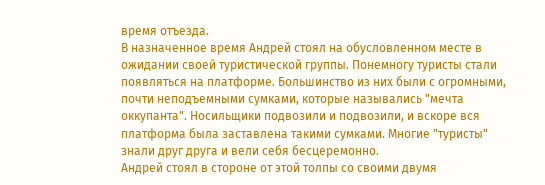время отъезда.
В назначенное время Андрей стоял на обусловленном месте в ожидании своей туристической группы. Понемногу туристы стали появляться на платформе. Большинство из них были с огромными, почти неподъемными сумками, которые назывались "мечта оккупанта". Носильщики подвозили и подвозили, и вскоре вся платформа была заставлена такими сумками. Многие "туристы" знали друг друга и вели себя бесцеремонно.
Андрей стоял в стороне от этой толпы со своими двумя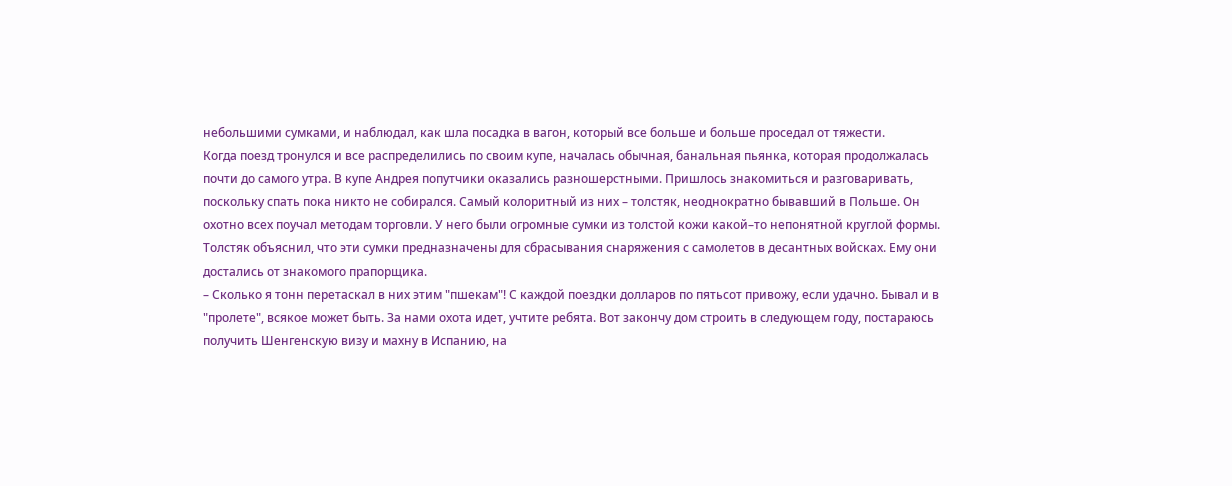небольшими сумками, и наблюдал, как шла посадка в вагон, который все больше и больше проседал от тяжести.
Когда поезд тронулся и все распределились по своим купе, началась обычная, банальная пьянка, которая продолжалась почти до самого утра. В купе Андрея попутчики оказались разношерстными. Пришлось знакомиться и разговаривать, поскольку спать пока никто не собирался. Самый колоритный из них – толстяк, неоднократно бывавший в Польше. Он охотно всех поучал методам торговли. У него были огромные сумки из толстой кожи какой–то непонятной круглой формы. Толстяк объяснил, что эти сумки предназначены для сбрасывания снаряжения с самолетов в десантных войсках. Ему они достались от знакомого прапорщика.
– Сколько я тонн перетаскал в них этим "пшекам"! С каждой поездки долларов по пятьсот привожу, если удачно. Бывал и в "пролете", всякое может быть. За нами охота идет, учтите ребята. Вот закончу дом строить в следующем году, постараюсь получить Шенгенскую визу и махну в Испанию, на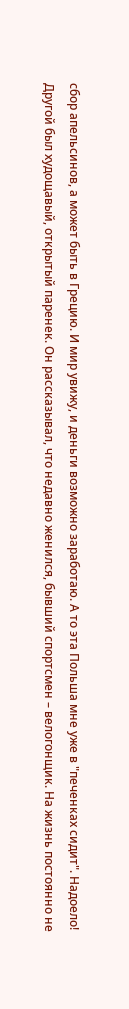сбор апельсинов, а может быть в Грецию. И мир увижу, и деньги возможно заработаю. А то эта Польша мне уже в "печенках сидит". Надоело!
Другой был худощавый, открытый паренек. Он рассказывал, что недавно женился, бывший спортсмен – велогонщик. На жизнь постоянно не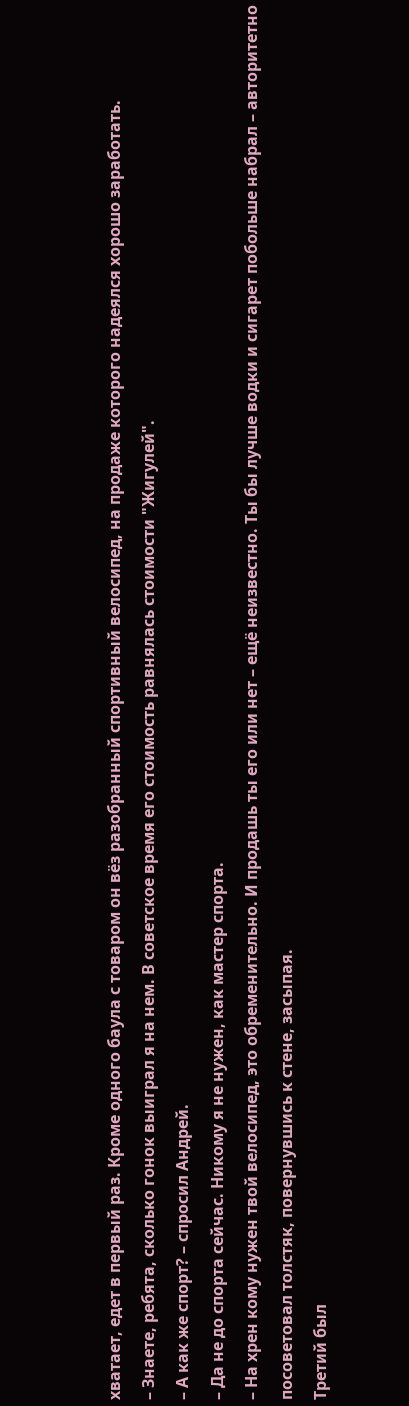хватает, едет в первый раз. Кроме одного баула с товаром он вёз разобранный спортивный велосипед, на продаже которого надеялся хорошо заработать.
– Знаете, ребята, сколько гонок выиграл я на нем. В советское время его стоимость равнялась стоимости "Жигулей".
– А как же спорт? – спросил Андрей.
– Да не до спорта сейчас. Никому я не нужен, как мастер спорта.
– На хрен кому нужен твой велосипед, это обременительно. И продашь ты его или нет – ещё неизвестно. Ты бы лучше водки и сигарет побольше набрал – авторитетно посоветовал толстяк, повернувшись к стене, засыпая.
Третий был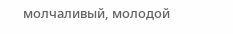молчаливый, молодой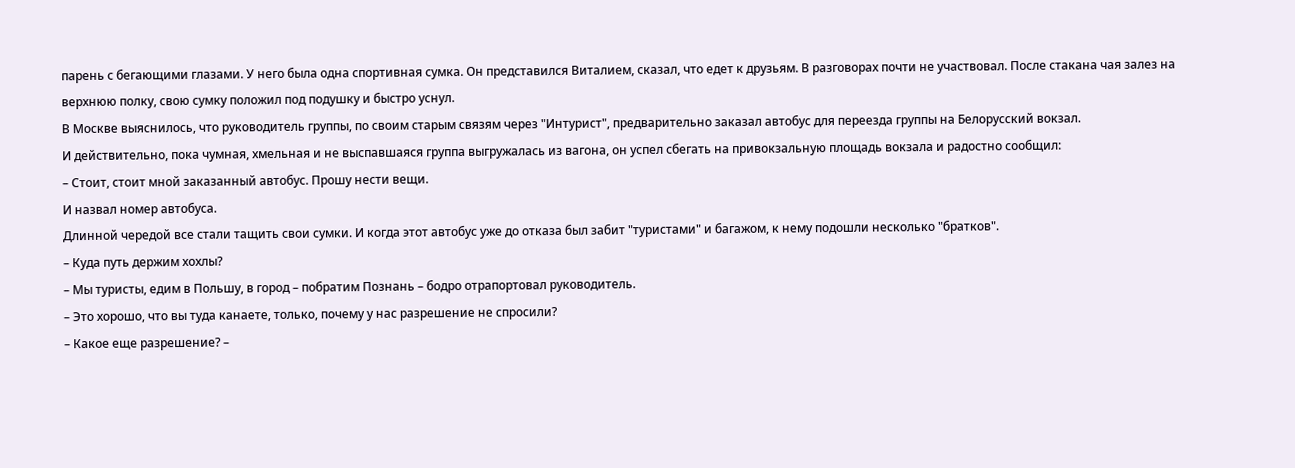парень с бегающими глазами. У него была одна спортивная сумка. Он представился Виталием, сказал, что едет к друзьям. В разговорах почти не участвовал. После стакана чая залез на верхнюю полку, свою сумку положил под подушку и быстро уснул.
В Москве выяснилось, что руководитель группы, по своим старым связям через "Интурист", предварительно заказал автобус для переезда группы на Белорусский вокзал.
И действительно, пока чумная, хмельная и не выспавшаяся группа выгружалась из вагона, он успел сбегать на привокзальную площадь вокзала и радостно сообщил:
– Стоит, стоит мной заказанный автобус. Прошу нести вещи.
И назвал номер автобуса.
Длинной чередой все стали тащить свои сумки. И когда этот автобус уже до отказа был забит "туристами" и багажом, к нему подошли несколько "братков".
– Куда путь держим хохлы?
– Мы туристы, едим в Польшу, в город – побратим Познань – бодро отрапортовал руководитель.
– Это хорошо, что вы туда канаете, только, почему у нас разрешение не спросили?
– Какое еще разрешение? –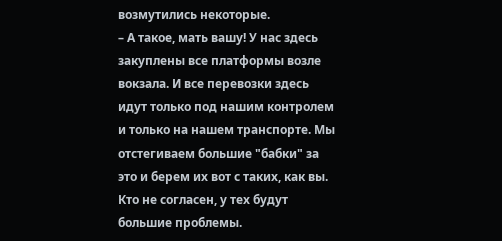возмутились некоторые.
– А такое, мать вашу! У нас здесь закуплены все платформы возле вокзала. И все перевозки здесь идут только под нашим контролем и только на нашем транспорте. Мы отстегиваем большие "бабки" за это и берем их вот с таких, как вы. Кто не согласен, у тех будут большие проблемы.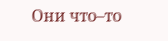Они что–то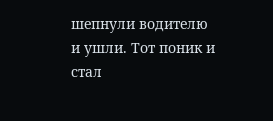шепнули водителю и ушли. Тот поник и стал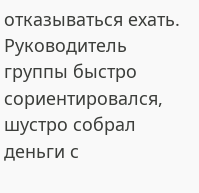отказываться ехать.
Руководитель группы быстро сориентировался, шустро собрал деньги с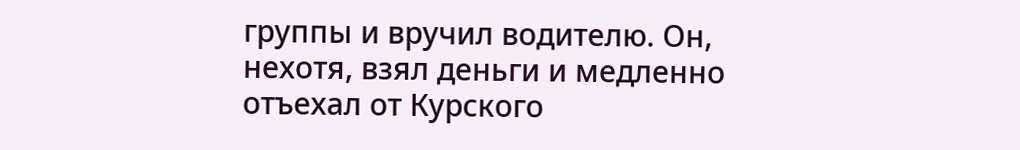группы и вручил водителю. Он, нехотя, взял деньги и медленно отъехал от Курского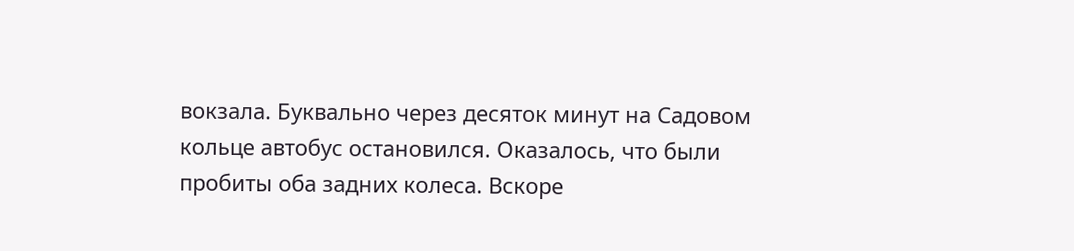вокзала. Буквально через десяток минут на Садовом кольце автобус остановился. Оказалось, что были пробиты оба задних колеса. Вскоре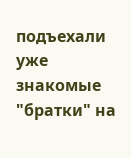подъехали уже знакомые "братки" на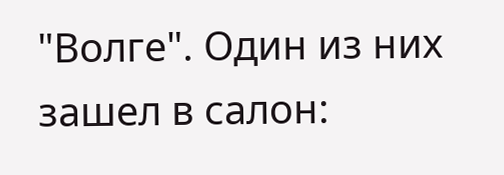"Волге". Один из них зашел в салон: